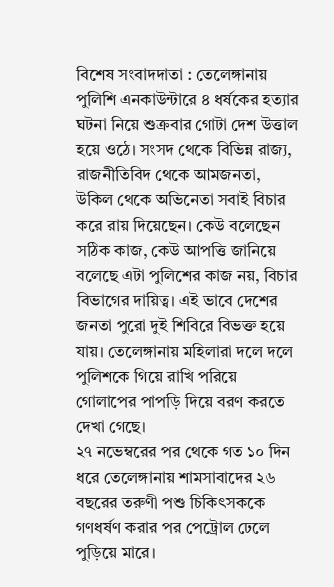বিশেষ সংবাদদাতা : তেলেঙ্গানায় পুলিশি এনকাউন্টারে ৪ ধর্ষকের হত্যার ঘটনা নিয়ে শুক্রবার গোটা দেশ উত্তাল হয়ে ওঠে। সংসদ থেকে বিভিন্ন রাজ্য, রাজনীতিবিদ থেকে আমজনতা, উকিল থেকে অভিনেতা সবাই বিচার করে রায় দিয়েছেন। কেউ বলেছেন সঠিক কাজ, কেউ আপত্তি জানিয়ে বলেছে এটা পুলিশের কাজ নয়, বিচার বিভাগের দায়িত্ব। এই ভাবে দেশের জনতা পুরো দুই শিবিরে বিভক্ত হয়ে যায়। তেলেঙ্গানায় মহিলারা দলে দলে পুলিশকে গিয়ে রাখি পরিয়ে গোলাপের পাপড়ি দিয়ে বরণ করতে দেখা গেছে।
২৭ নভেম্বরের পর থেকে গত ১০ দিন ধরে তেলেঙ্গানায় শামসাবাদের ২৬ বছরের তরুণী পশু চিকিৎসককে গণধর্ষণ করার পর পেট্রোল ঢেলে পুড়িয়ে মারে।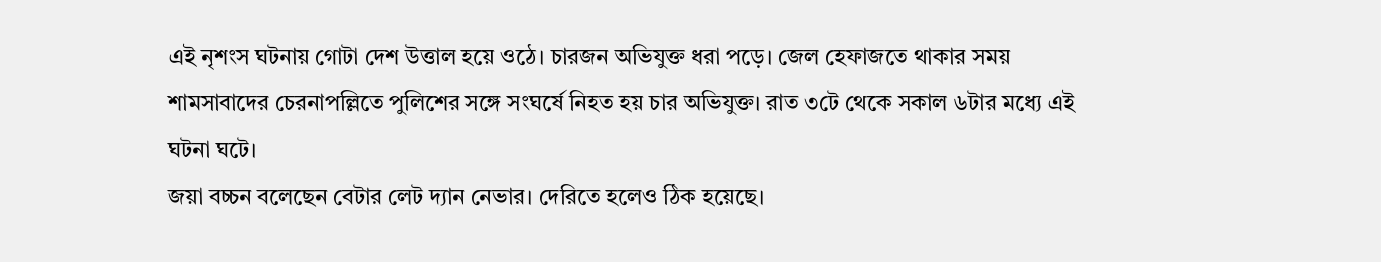এই নৃশংস ঘটনায় গোটা দেশ উত্তাল হয়ে ওঠে। চারজন অভিযুক্ত ধরা পড়ে। জেল হেফাজতে থাকার সময় শামসাবাদের চেরনাপল্লিতে পুলিশের সঙ্গে সংঘর্ষে নিহত হয় চার অভিযুক্ত। রাত ৩টে থেকে সকাল ৬টার মধ্যে এই ঘটনা ঘটে।
জয়া বচ্চন বলেছেন বেটার লেট দ্যান নেভার। দেরিতে হলেও ঠিক হয়েছে।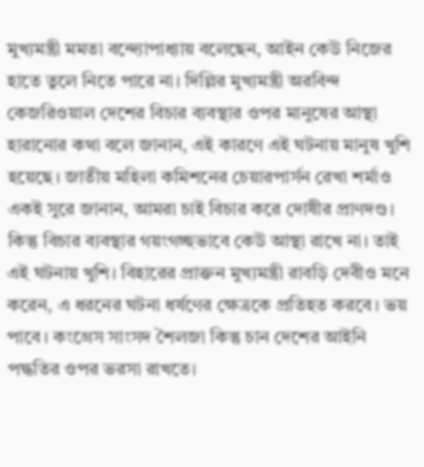মুখ্যমন্ত্রী মমতা বন্দ্যোপাধ্যায় বলেছেন, আইন কেউ নিজের হাতে তুলে নিতে পারে না। দিল্লির মুখ্যমন্ত্রী অরবিন্দ কেজরিওয়াল দেশের বিচার ব্যবস্থার ওপর মানুষের আস্থা হারানোর কথা বলে জানান, এই কারণে এই ঘটনায় মানুষ খুশি হয়েছে। জাতীয় মহিলা কমিশনের চেয়ারপার্সন রেখা শর্মাও একই সুরে জানান, আমরা চাই বিচার করে দোষীর প্রাণদণ্ড। কিন্তু বিচার ব্যবস্থার গয়ংগচ্ছভাবে কেউ আস্থা রাখে না। তাই এই ঘটনায় খুশি। বিহারের প্রাক্তন মুখ্যমন্ত্রী রাবড়ি দেবীও মনে করেন, এ ধরনের ঘটনা ধর্ষণের ক্ষেত্রকে প্রতিহত করবে। ভয় পাবে। কংগ্রেস সাংসদ শৈলজা কিন্তু চান দেশের আইনি পদ্ধতির ওপর ভরসা রাখতে।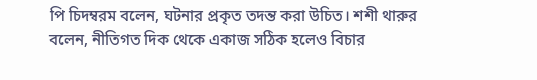পি চিদম্বরম বলেন, ঘটনার প্রকৃত তদন্ত করা উচিত। শশী থারুর বলেন, নীতিগত দিক থেকে একাজ সঠিক হলেও বিচার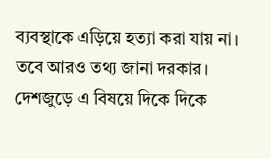ব্যবস্থাকে এড়িয়ে হত্যা করা যায় না। তবে আরও তথ্য জানা দরকার।
দেশজুড়ে এ বিষয়ে দিকে দিকে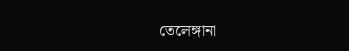তেলেঙ্গানা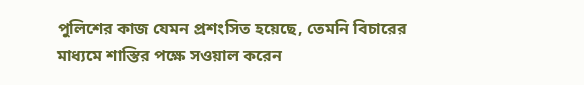পুলিশের কাজ যেমন প্রশংসিত হয়েছে, তেমনি বিচারের মাধ্যমে শাস্তির পক্ষে সওয়াল করেন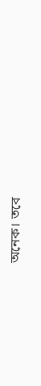অনেক। তবে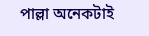পাল্লা অনেকটাই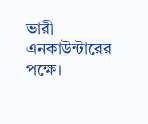ভারী এনকাউন্টারের পক্ষে।